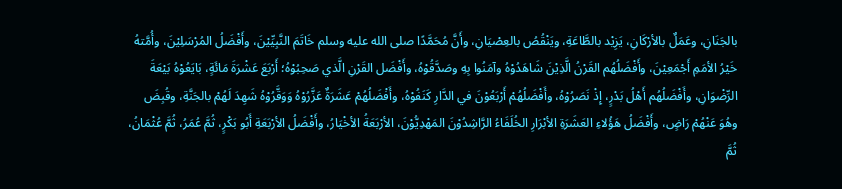بالجَنَانِ، وعَمَلٌ بالأرْكَانِ، يَزِيْد بالطَّاعَةِ، ويَنْقُصُ بالعِصْيَانِ، وأَنَّ مُحَمَّدًا صلى الله عليه وسلم خَاتَمَ النَّبِيِّيْنَ، وأَفْضَلُ المُرْسَلِيْنَ، وأُمَّتهُ خَيْرُ الأمَمِ أَجْمَعِيْنَ، وأَفْضَلُهُم القَرْنُ الَّذِيْنَ شَاهَدُوْهُ وآمَنُوا بِهِ وصَدَّقُوْهُ، وأَفْضَل القَرْنِ الَّذي صَحِبُوْهُ؛ أَرْبَعَ عَشْرَةَ مَائَةٍ، بَايَعُوْهُ بَيْعَةَ الرِّضْوَانِ، وأَفْضَلُهُم أَهْلُ بَدْرٍ، إِذْ نَصَرُوْهُ، وأَفْضَلُهُمْ أَرْبَعُوْنَ في الدَّارِ كَنَفُوْهُ، وأَفْضَلُهُمْ عَشَرَةٌ عَزَّرُوْهُ وَوَقَّرُوْهُ شَهِدَ لَهُمْ بالجَنَّةِ، وقُبِضَ وهُوَ عَنْهُمْ رَاضٍ، وأَفْضَلُ هَؤُلاءِ العَشَرَةِ الأبْرَارِ الخُلَفَاءُ الرَّاشِدُوْنَ المَهْدِيُّوْنَ، الأرْبَعَةُ الأخْيَارُ، وأَفْضَلُ الأرْبَعَةِ أَبُو بَكْرٍ، ثُمَّ عُمَرُ، ثُمَّ عُثْمَانُ، ثُمَّ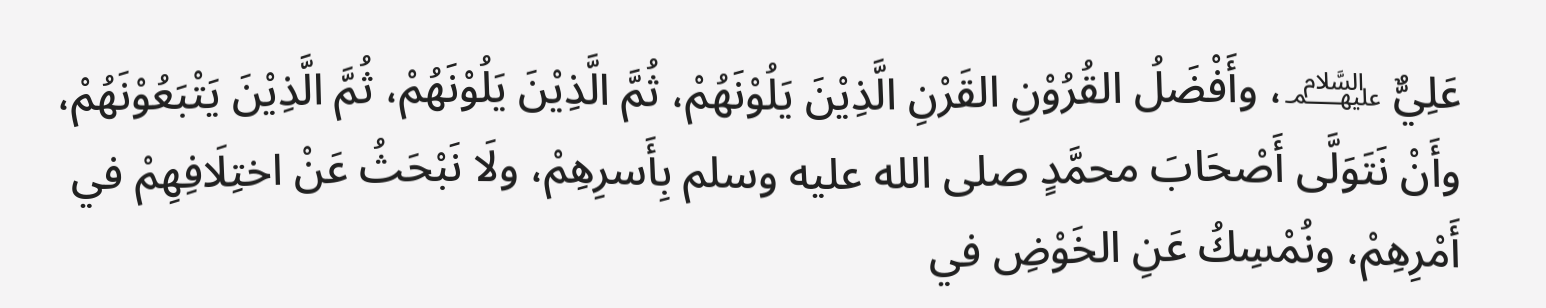عَلِيٌّ ﵈، وأَفْضَلُ القُرُوْنِ القَرْنِ الَّذِيْنَ يَلُوْنَهُمْ، ثُمَّ الَّذِيْنَ يَلُوْنَهُمْ، ثُمَّ الَّذِيْنَ يَتْبَعُوْنَهُمْ، وأَنْ نَتَوَلَّى أَصْحَابَ محمَّدٍ صلى الله عليه وسلم بِأَسرِهِمْ، ولَا نَبْحَثُ عَنْ اختِلَافِهِمْ في أَمْرِهِمْ، ونُمْسِكُ عَنِ الخَوْضِ في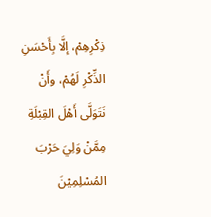ذِكْرِهِمْ، إلَّا بِأَحْسَنِ الذِّكْرِ لَهُمْ، وأَنْ نَتَوَلَّى أَهْلَ القِبْلَةِ مِمَّنْ وَلِيَ حَرْبَ المُسْلِمِيْنَ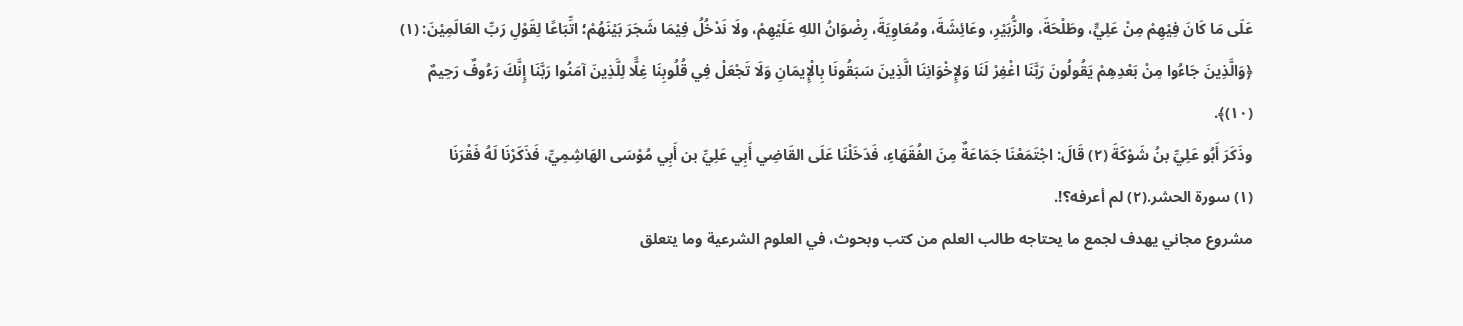عَلَى مَا كَانَ فِيْهِمْ مِنْ عَلِيٍّ، وطَلْحَةَ، والزُّبَيْرِ، وعَائِشَةَ، ومُعَاوِيَةَ، رِضْوَانُ اللهِ عَلَيْهِمْ، ولَا نَدْخُلُ فِيْمَا شَجَرَ بَيْنَهُمْ؛ اتِّبَاعًا لِقَوْلِ رَبِّ العَالَمِيْنَ: (١) ﴿وَالَّذِينَ جَاءُوا مِنْ بَعْدِهِمْ يَقُولُونَ رَبَّنَا اغْفِرْ لَنَا وَلإِخْوَانِنَا الَّذِينَ سَبَقُونَا بِالْإِيمَانِ وَلَا تَجْعَلْ فِي قُلُوبِنَا غِلًّا لِلَّذِينَ آمَنُوا رَبَّنَا إِنَّكَ رَءُوفٌ رَحِيمٌ (١٠)﴾.
وذَكَرَ أَبُو عَلِيِّ بنُ شَوْكَةَ (٢) قَالَ: اجْتَمَعْنَا جَمَاعَةٌ مِنَ الفُقَهَاءِ، فَدَخَلْنَا عَلَى القَاضِي أَبِي عَلِيِّ بن أَبِي مُوْسَى الهَاشِمِيِّ، فَذَكَرْنَا لَهُ فَقْرَنَا
(١) سورة الحشر.(٢) لم أعرفه؟!.
مشروع مجاني يهدف لجمع ما يحتاجه طالب العلم من كتب وبحوث، في العلوم الشرعية وما يتعلق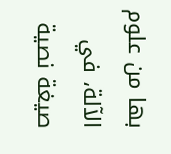بها من علوم الآلة، في صيغة نصية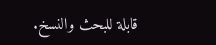قابلة للبحث والنسخ.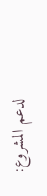لدعم المشروع: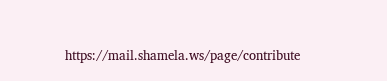https://mail.shamela.ws/page/contribute